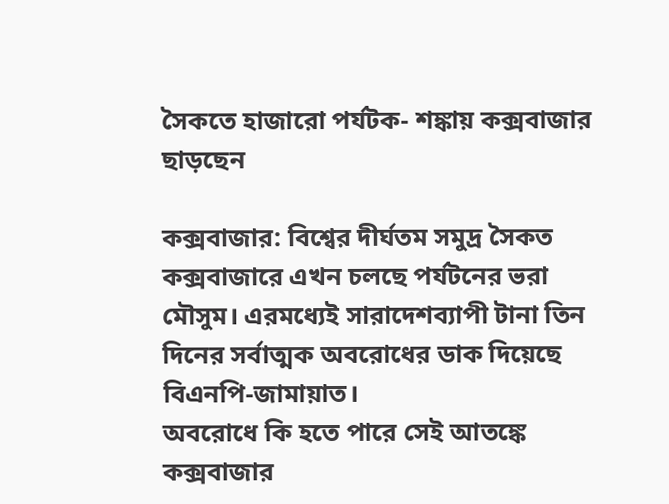সৈকতে হাজারো পর্যটক- শঙ্কায় কক্সবাজার ছাড়ছেন

কক্সবাজার: বিশ্বের দীর্ঘতম সমুদ্র সৈকত কক্সবাজারে এখন চলছে পর্যটনের ভরা মৌসুম। এরমধ্যেই সারাদেশব্যাপী টানা তিন দিনের সর্বাত্মক অবরোধের ডাক দিয়েছে বিএনপি-জামায়াত।
অবরোধে কি হতে পারে সেই আতঙ্কে কক্সবাজার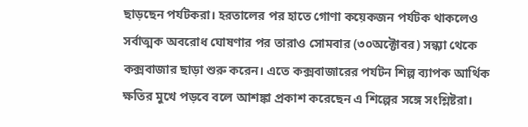ছাড়ছেন পর্যটকরা। হরতালের পর হাতে গোণা কয়েকজন পর্যটক থাকলেও সর্বাত্মক অবরোধ ঘোষণার পর তারাও সোমবার (৩০অক্টোবর) সন্ধ্যা থেকে কক্সবাজার ছাড়া শুরু করেন। এতে কক্সবাজারের পর্যটন শিল্প ব্যাপক আর্থিক ক্ষতির মুখে পড়বে বলে আশঙ্কা প্রকাশ করেছেন এ শিল্পের সঙ্গে সংশ্লিষ্টরা।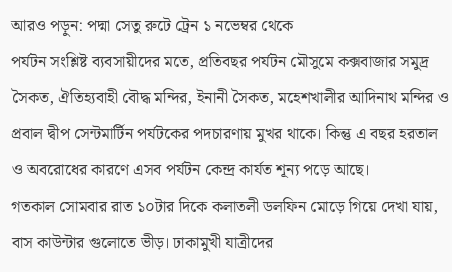আরও পড়ুন: পদ্মা সেতু রুটে ট্রেন ১ নভেম্বর থেকে
পর্যটন সংশ্লিষ্ট ব্যবসায়ীদের মতে, প্রতিবছর পর্যটন মৌসুমে কক্সবাজার সমুদ্র সৈকত, ঐতিহ্যবাহী বৌদ্ধ মন্দির, ইনানী সৈকত, মহেশখালীর আদিনাথ মন্দির ও প্রবাল দ্বীপ সেন্টমার্টিন পর্যটকের পদচারণায় মুখর থাকে। কিন্তু এ বছর হরতাল ও অবরোধের কারণে এসব পর্যটন কেন্দ্র কার্যত শূন্য পড়ে আছে।
গতকাল সোমবার রাত ১০টার দিকে কলাতলী ডলফিন মোড়ে গিয়ে দেখা যায়, বাস কাউন্টার গুলোতে ভীড়। ঢাকামুখী যাত্রীদের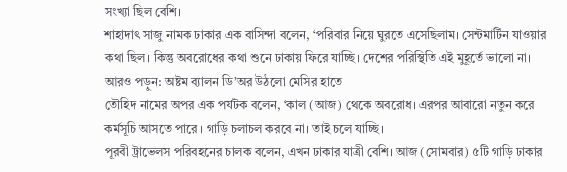সংখ্যা ছিল বেশি।
শাহাদাৎ সাজু নামক ঢাকার এক বাসিন্দা বলেন, ‘পরিবার নিয়ে ঘুরতে এসেছিলাম। সেন্টমার্টিন যাওয়ার কথা ছিল। কিন্তু অবরোধের কথা শুনে ঢাকায় ফিরে যাচ্ছি। দেশের পরিস্থিতি এই মুহূর্তে ভালো না।
আরও পড়ুন: অষ্টম ব্যালন ডি’অর উঠলো মেসির হাতে
তৌহিদ নামের অপর এক পর্যটক বলেন, ‘কাল (আজ) থেকে অবরোধ। এরপর আবারো নতুন করে কর্মসূচি আসতে পারে । গাড়ি চলাচল করবে না। তাই চলে যাচ্ছি।
পূরবী ট্রাভেলস পরিবহনের চালক বলেন, এখন ঢাকার যাত্রী বেশি। আজ (সোমবার) ৫টি গাড়ি ঢাকার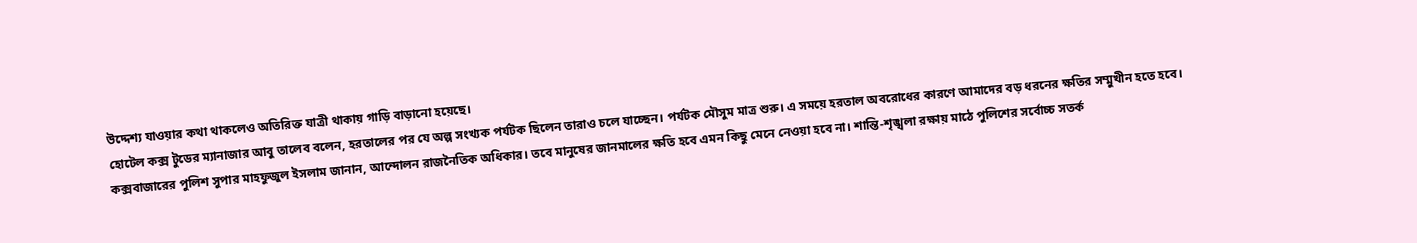উদ্দেশ্য যাওয়ার কথা থাকলেও অতিরিক্ত যাত্রী থাকায় গাড়ি বাড়ানো হয়েছে।
হোটেল কক্স টুডের ম্যানাজার আবু তালেব বলেন, হরতালের পর যে অল্প সংখ্যক পর্যটক ছিলেন তারাও চলে যাচ্ছেন। পর্যটক মৌসুম মাত্র শুরু। এ সময়ে হরতাল অবরোধের কারণে আমাদের বড় ধরনের ক্ষতির সম্মুখীন হতে হবে।
কক্সবাজারের পুলিশ সুপার মাহফুজুল ইসলাম জানান, আন্দোলন রাজনৈতিক অধিকার। তবে মানুষের জানমালের ক্ষতি হবে এমন কিছু মেনে নেওয়া হবে না। শান্তি-শৃঙ্খলা রক্ষায় মাঠে পুলিশের সর্বোচ্চ সতর্ক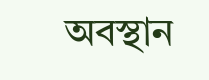অবস্থান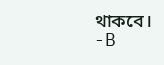থাকবে।
-B